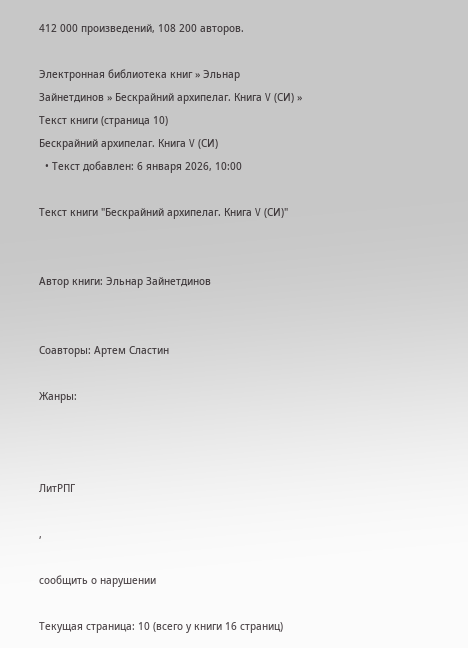412 000 произведений, 108 200 авторов.

Электронная библиотека книг » Эльнар Зайнетдинов » Бескрайний архипелаг. Книга V (СИ) » Текст книги (страница 10)
Бескрайний архипелаг. Книга V (СИ)
  • Текст добавлен: 6 января 2026, 10:00

Текст книги "Бескрайний архипелаг. Книга V (СИ)"


Автор книги: Эльнар Зайнетдинов


Соавторы: Артем Сластин

Жанры:



ЛитРПГ

,

сообщить о нарушении

Текущая страница: 10 (всего у книги 16 страниц)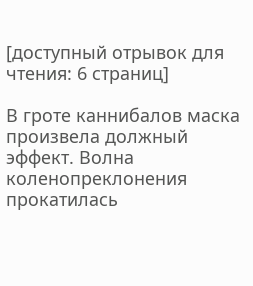[доступный отрывок для чтения: 6 страниц]

В гроте каннибалов маска произвела должный эффект. Волна коленопреклонения прокатилась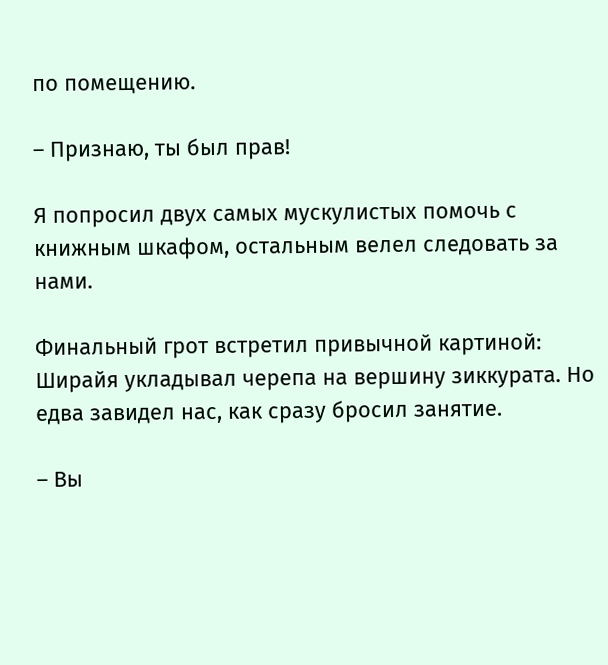по помещению.

– Признаю, ты был прав!

Я попросил двух самых мускулистых помочь с книжным шкафом, остальным велел следовать за нами.

Финальный грот встретил привычной картиной: Ширайя укладывал черепа на вершину зиккурата. Но едва завидел нас, как сразу бросил занятие.

– Вы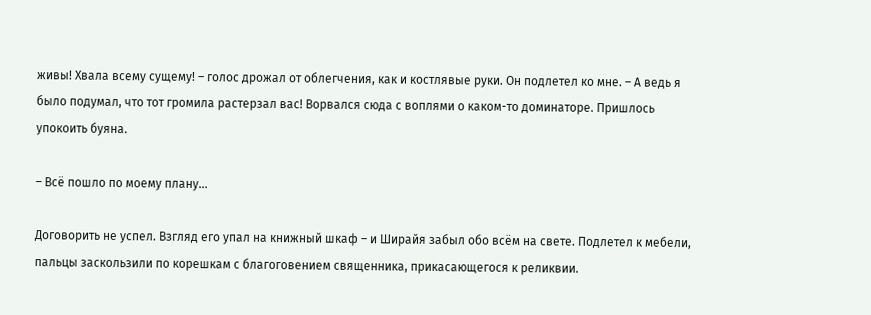живы! Хвала всему сущему! – голос дрожал от облегчения, как и костлявые руки. Он подлетел ко мне. – А ведь я было подумал, что тот громила растерзал вас! Ворвался сюда с воплями о каком-то доминаторе. Пришлось упокоить буяна.

– Всё пошло по моему плану…

Договорить не успел. Взгляд его упал на книжный шкаф – и Ширайя забыл обо всём на свете. Подлетел к мебели, пальцы заскользили по корешкам с благоговением священника, прикасающегося к реликвии.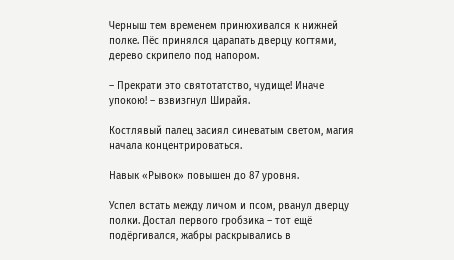Черныш тем временем принюхивался к нижней полке. Пёс принялся царапать дверцу когтями, дерево скрипело под напором.

– Прекрати это святотатство, чудище! Иначе упокою! – взвизгнул Ширайя.

Костлявый палец засиял синеватым светом, магия начала концентрироваться.

Навык «Рывок» повышен до 87 уровня.

Успел встать между личом и псом, рванул дверцу полки. Достал первого гробзика – тот ещё подёргивался, жабры раскрывались в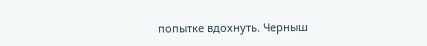попытке вдохнуть. Черныш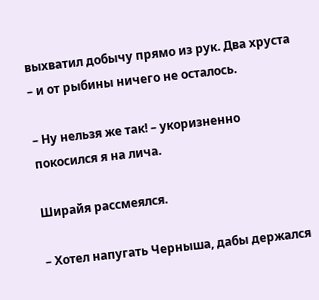выхватил добычу прямо из рук. Два хруста – и от рыбины ничего не осталось.

– Ну нельзя же так! – укоризненно покосился я на лича.

Ширайя рассмеялся.

– Хотел напугать Черныша, дабы держался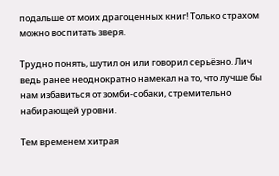подальше от моих драгоценных книг! Только страхом можно воспитать зверя.

Трудно понять, шутил он или говорил серьёзно. Лич ведь ранее неоднократно намекал на то, что лучше бы нам избавиться от зомби-собаки, стремительно набирающей уровни.

Тем временем хитрая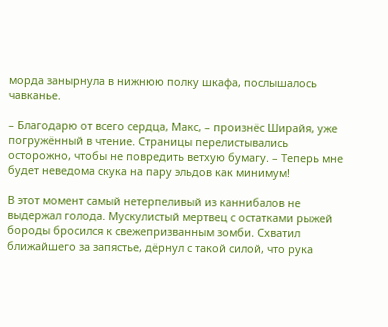морда занырнула в нижнюю полку шкафа, послышалось чавканье.

– Благодарю от всего сердца, Макс, – произнёс Ширайя, уже погружённый в чтение. Страницы перелистывались осторожно, чтобы не повредить ветхую бумагу. – Теперь мне будет неведома скука на пару эльдов как минимум!

В этот момент самый нетерпеливый из каннибалов не выдержал голода. Мускулистый мертвец с остатками рыжей бороды бросился к свежепризванным зомби. Схватил ближайшего за запястье, дёрнул с такой силой, что рука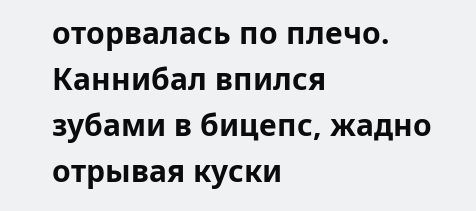оторвалась по плечо. Каннибал впился зубами в бицепс, жадно отрывая куски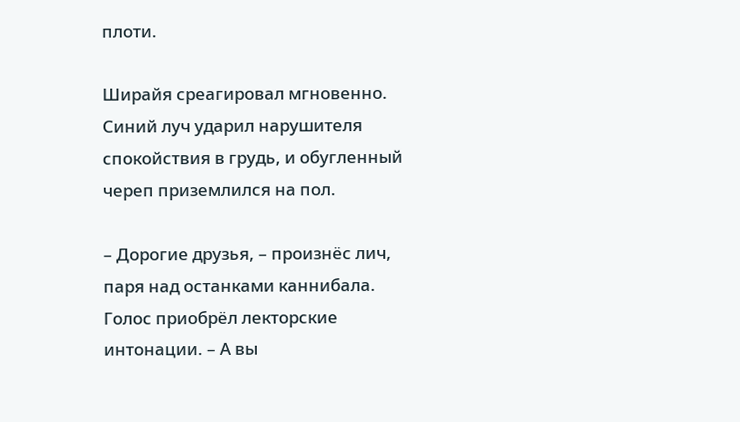плоти.

Ширайя среагировал мгновенно. Синий луч ударил нарушителя спокойствия в грудь, и обугленный череп приземлился на пол.

– Дорогие друзья, – произнёс лич, паря над останками каннибала. Голос приобрёл лекторские интонации. – А вы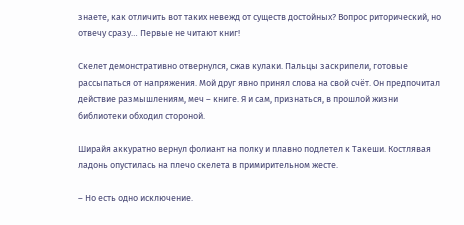знаете, как отличить вот таких невежд от существ достойных? Вопрос риторический, но отвечу сразу… Первые не читают книг!

Скелет демонстративно отвернулся, сжав кулаки. Пальцы заскрипели, готовые рассыпаться от напряжения. Мой друг явно принял слова на свой счёт. Он предпочитал действие размышлениям, меч – книге. Я и сам, признаться, в прошлой жизни библиотеки обходил стороной.

Ширайя аккуратно вернул фолиант на полку и плавно подлетел к Такеши. Костлявая ладонь опустилась на плечо скелета в примирительном жесте.

– Но есть одно исключение.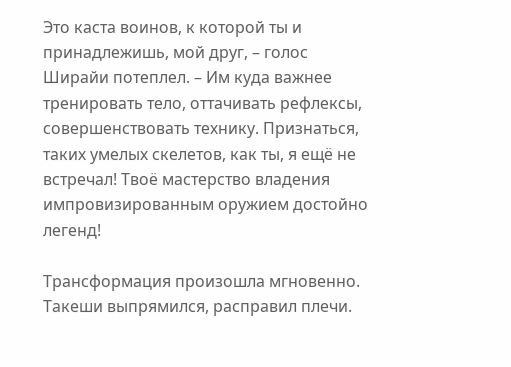Это каста воинов, к которой ты и принадлежишь, мой друг, – голос Ширайи потеплел. – Им куда важнее тренировать тело, оттачивать рефлексы, совершенствовать технику. Признаться, таких умелых скелетов, как ты, я ещё не встречал! Твоё мастерство владения импровизированным оружием достойно легенд!

Трансформация произошла мгновенно. Такеши выпрямился, расправил плечи.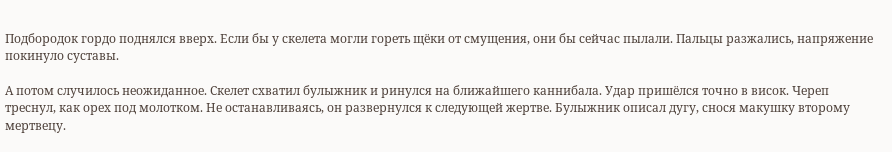Подбородок гордо поднялся вверх. Если бы у скелета могли гореть щёки от смущения, они бы сейчас пылали. Пальцы разжались, напряжение покинуло суставы.

А потом случилось неожиданное. Скелет схватил булыжник и ринулся на ближайшего каннибала. Удар пришёлся точно в висок. Череп треснул, как орех под молотком. Не останавливаясь, он развернулся к следующей жертве. Булыжник описал дугу, снося макушку второму мертвецу.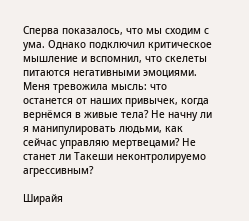Сперва показалось, что мы сходим с ума. Однако подключил критическое мышление и вспомнил, что скелеты питаются негативными эмоциями. Меня тревожила мысль: что останется от наших привычек, когда вернёмся в живые тела? Не начну ли я манипулировать людьми, как сейчас управляю мертвецами? Не станет ли Такеши неконтролируемо агрессивным?

Ширайя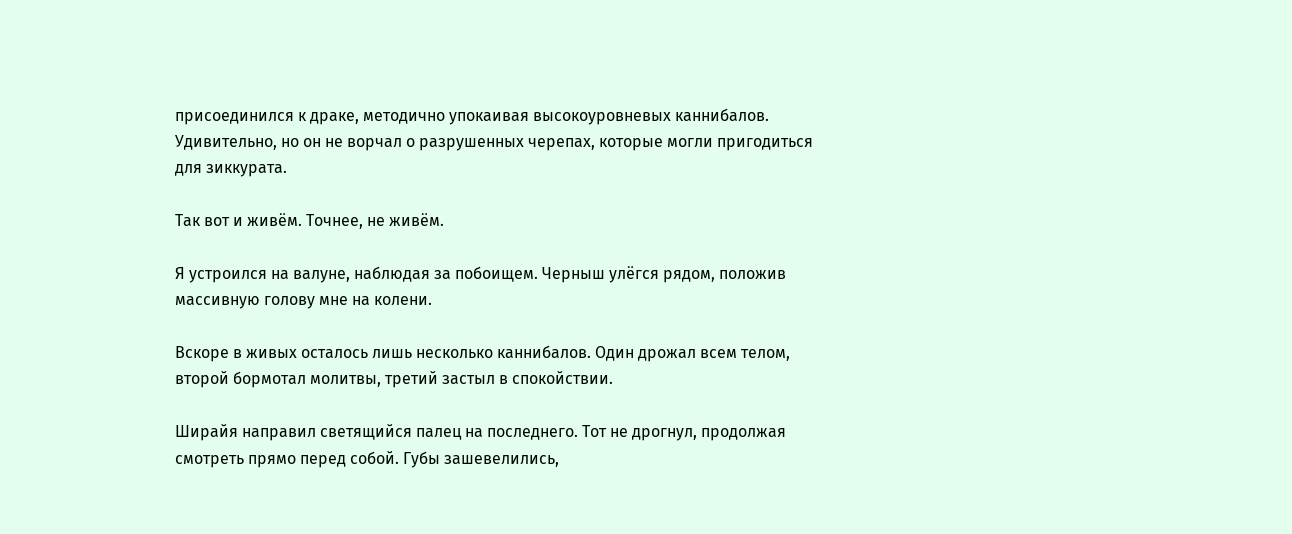присоединился к драке, методично упокаивая высокоуровневых каннибалов. Удивительно, но он не ворчал о разрушенных черепах, которые могли пригодиться для зиккурата.

Так вот и живём. Точнее, не живём.

Я устроился на валуне, наблюдая за побоищем. Черныш улёгся рядом, положив массивную голову мне на колени.

Вскоре в живых осталось лишь несколько каннибалов. Один дрожал всем телом, второй бормотал молитвы, третий застыл в спокойствии.

Ширайя направил светящийся палец на последнего. Тот не дрогнул, продолжая смотреть прямо перед собой. Губы зашевелились,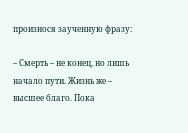произнося заученную фразу:

– Смерть – не конец, но лишь начало пути. Жизнь же – высшее благо. Пока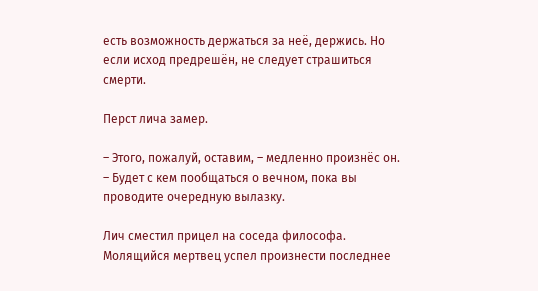есть возможность держаться за неё, держись. Но если исход предрешён, не следует страшиться смерти.

Перст лича замер.

– Этого, пожалуй, оставим, – медленно произнёс он. – Будет с кем пообщаться о вечном, пока вы проводите очередную вылазку.

Лич сместил прицел на соседа философа. Молящийся мертвец успел произнести последнее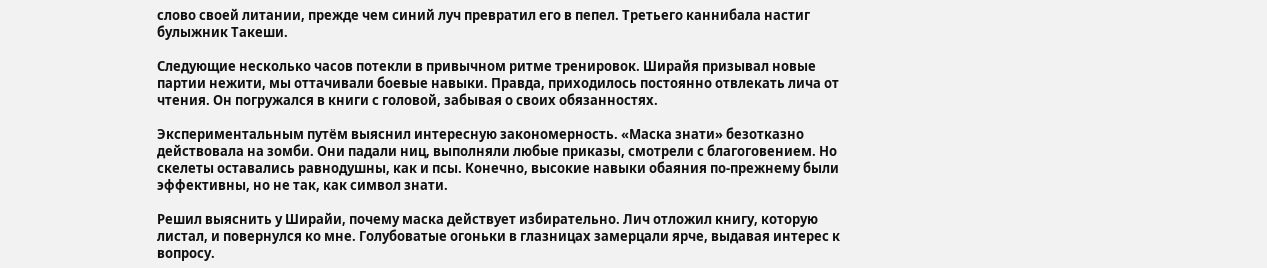слово своей литании, прежде чем синий луч превратил его в пепел. Третьего каннибала настиг булыжник Такеши.

Следующие несколько часов потекли в привычном ритме тренировок. Ширайя призывал новые партии нежити, мы оттачивали боевые навыки. Правда, приходилось постоянно отвлекать лича от чтения. Он погружался в книги с головой, забывая о своих обязанностях.

Экспериментальным путём выяснил интересную закономерность. «Маска знати» безотказно действовала на зомби. Они падали ниц, выполняли любые приказы, смотрели с благоговением. Но скелеты оставались равнодушны, как и псы. Конечно, высокие навыки обаяния по-прежнему были эффективны, но не так, как символ знати.

Решил выяснить у Ширайи, почему маска действует избирательно. Лич отложил книгу, которую листал, и повернулся ко мне. Голубоватые огоньки в глазницах замерцали ярче, выдавая интерес к вопросу.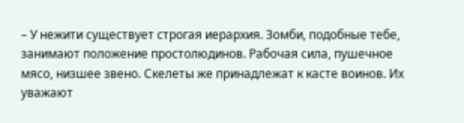– У нежити существует строгая иерархия. Зомби, подобные тебе, занимают положение простолюдинов. Рабочая сила, пушечное мясо, низшее звено. Скелеты же принадлежат к касте воинов. Их уважают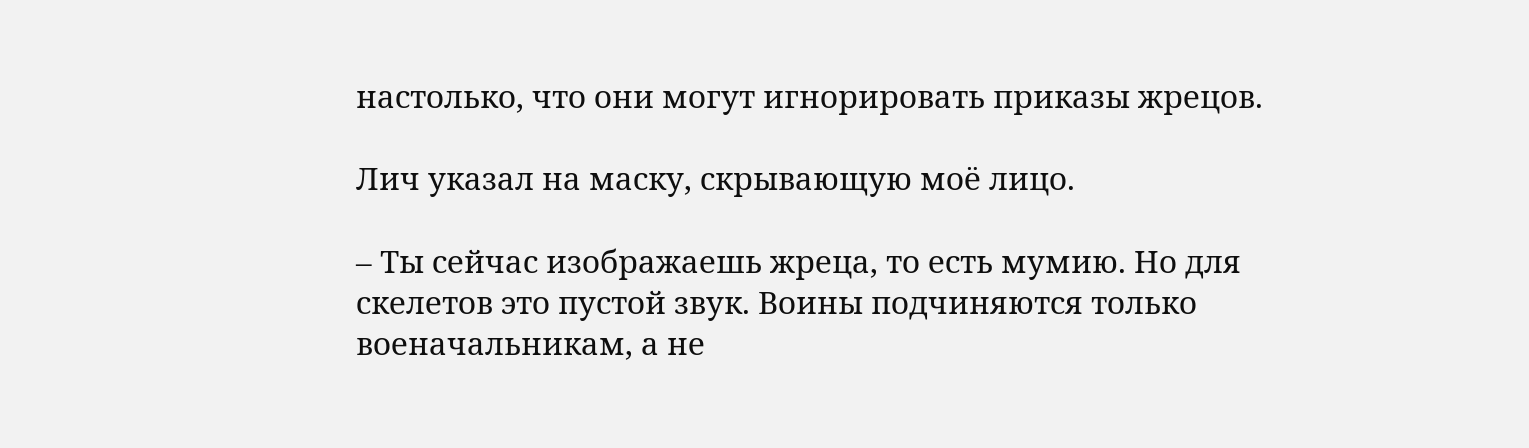настолько, что они могут игнорировать приказы жрецов.

Лич указал на маску, скрывающую моё лицо.

– Ты сейчас изображаешь жреца, то есть мумию. Но для скелетов это пустой звук. Воины подчиняются только военачальникам, а не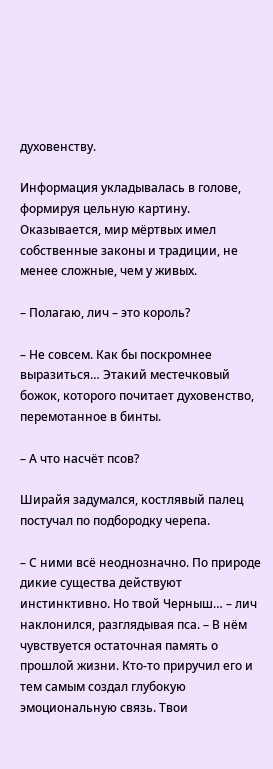духовенству.

Информация укладывалась в голове, формируя цельную картину. Оказывается, мир мёртвых имел собственные законы и традиции, не менее сложные, чем у живых.

– Полагаю, лич – это король?

– Не совсем. Как бы поскромнее выразиться… Этакий местечковый божок, которого почитает духовенство, перемотанное в бинты.

– А что насчёт псов?

Ширайя задумался, костлявый палец постучал по подбородку черепа.

– С ними всё неоднозначно. По природе дикие существа действуют инстинктивно. Но твой Черныш… – лич наклонился, разглядывая пса. – В нём чувствуется остаточная память о прошлой жизни. Кто-то приручил его и тем самым создал глубокую эмоциональную связь. Твои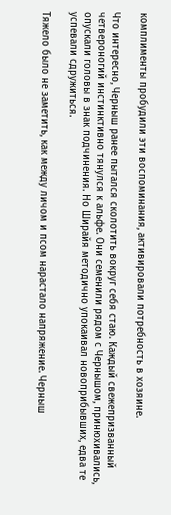комплименты пробудили эти воспоминания, активировали потребность в хозяине.

Что интересно, Черныш ранее пытался сколотить вокруг себя стаю. Каждый свежепризванный четвероногий инстинктивно тянулся к альфе. Они семенили рядом с Чернышом, принюхивались, опускали головы в знак подчинения. Но Ширайя методично упокаивал новоприбывших, едва те успевали сдружиться.

Тяжело было не заметить, как между личом и псом нарастало напряжение. Черныш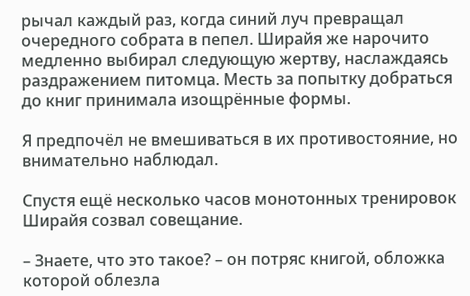рычал каждый раз, когда синий луч превращал очередного собрата в пепел. Ширайя же нарочито медленно выбирал следующую жертву, наслаждаясь раздражением питомца. Месть за попытку добраться до книг принимала изощрённые формы.

Я предпочёл не вмешиваться в их противостояние, но внимательно наблюдал.

Спустя ещё несколько часов монотонных тренировок Ширайя созвал совещание.

– Знаете, что это такое? – он потряс книгой, обложка которой облезла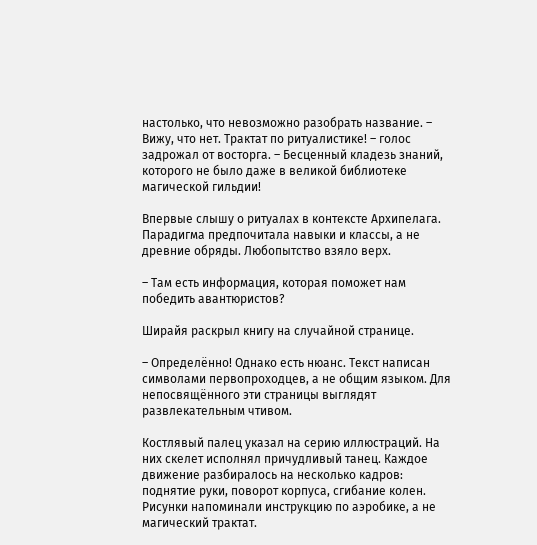настолько, что невозможно разобрать название. – Вижу, что нет. Трактат по ритуалистике! – голос задрожал от восторга. – Бесценный кладезь знаний, которого не было даже в великой библиотеке магической гильдии!

Впервые слышу о ритуалах в контексте Архипелага. Парадигма предпочитала навыки и классы, а не древние обряды. Любопытство взяло верх.

– Там есть информация, которая поможет нам победить авантюристов?

Ширайя раскрыл книгу на случайной странице.

– Определённо! Однако есть нюанс. Текст написан символами первопроходцев, а не общим языком. Для непосвящённого эти страницы выглядят развлекательным чтивом.

Костлявый палец указал на серию иллюстраций. На них скелет исполнял причудливый танец. Каждое движение разбиралось на несколько кадров: поднятие руки, поворот корпуса, сгибание колен. Рисунки напоминали инструкцию по аэробике, а не магический трактат.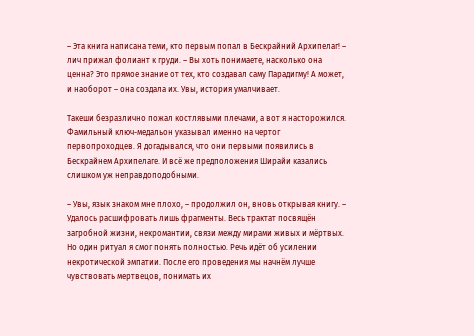– Эта книга написана теми, кто первым попал в Бескрайний Архипелаг! – лич прижал фолиант к груди. – Вы хоть понимаете, насколько она ценна? Это прямое знание от тех, кто создавал саму Парадигму! А может, и наоборот – она создала их. Увы, история умалчивает.

Такеши безразлично пожал костлявыми плечами, а вот я насторожился. Фамильный ключ-медальон указывал именно на чертог первопроходцев. Я догадывался, что они первыми появились в Бескрайнем Архипелаге. И всё же предположения Ширайи казались слишком уж неправдоподобными.

– Увы, язык знаком мне плохо, – продолжил он, вновь открывая книгу. – Удалось расшифровать лишь фрагменты. Весь трактат посвящён загробной жизни, некромантии, связи между мирами живых и мёртвых. Но один ритуал я смог понять полностью. Речь идёт об усилении некротической эмпатии. После его проведения мы начнём лучше чувствовать мертвецов, понимать их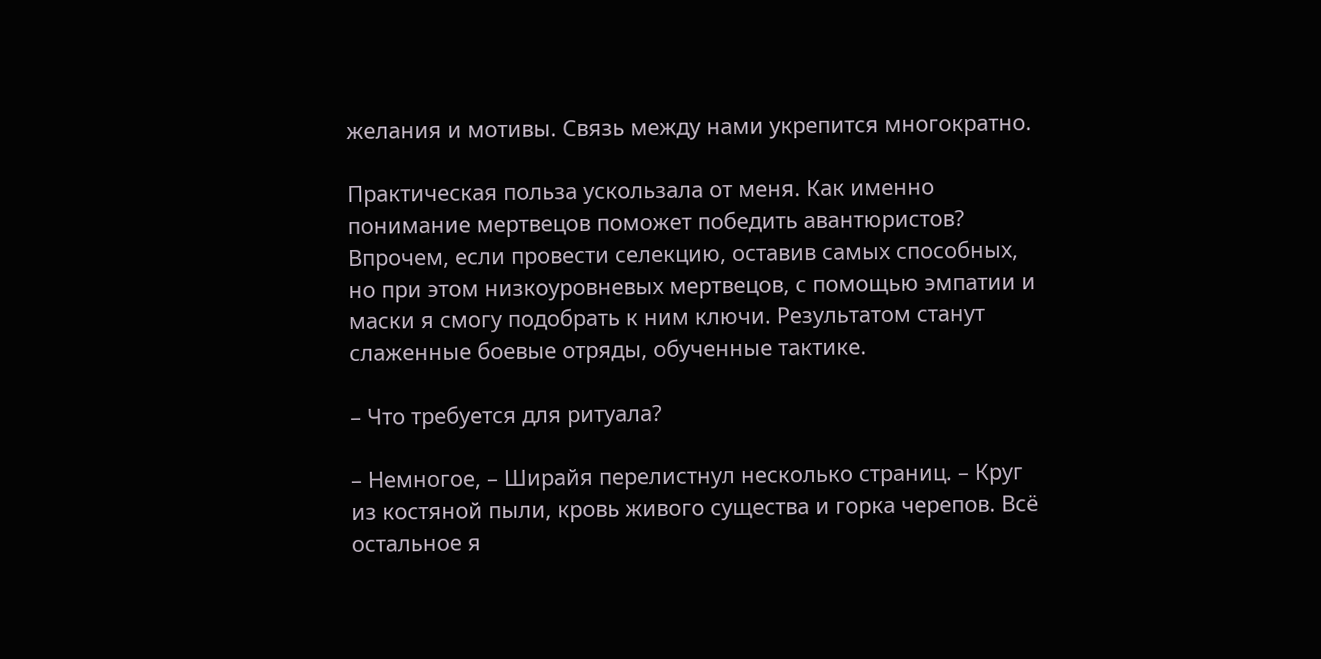желания и мотивы. Связь между нами укрепится многократно.

Практическая польза ускользала от меня. Как именно понимание мертвецов поможет победить авантюристов? Впрочем, если провести селекцию, оставив самых способных, но при этом низкоуровневых мертвецов, с помощью эмпатии и маски я смогу подобрать к ним ключи. Результатом станут слаженные боевые отряды, обученные тактике.

– Что требуется для ритуала?

– Немногое, – Ширайя перелистнул несколько страниц. – Круг из костяной пыли, кровь живого существа и горка черепов. Всё остальное я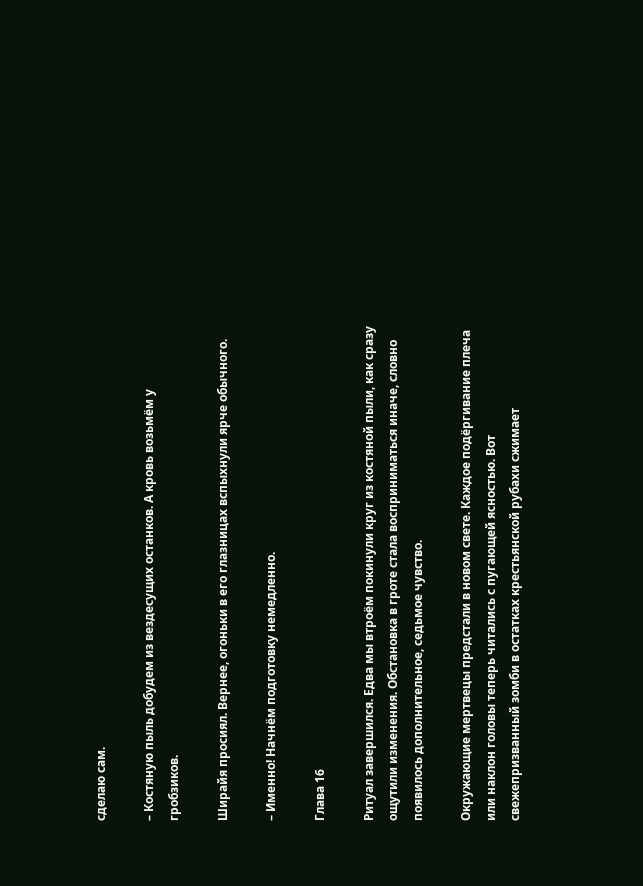сделаю сам.

– Костяную пыль добудем из вездесущих останков. А кровь возьмём у гробзиков.

Ширайя просиял. Вернее, огоньки в его глазницах вспыхнули ярче обычного.

– Именно! Начнём подготовку немедленно.

Глава 16

Ритуал завершился. Едва мы втроём покинули круг из костяной пыли, как сразу ощутили изменения. Обстановка в гроте стала восприниматься иначе, словно появилось дополнительное, седьмое чувство.

Окружающие мертвецы предстали в новом свете. Каждое подёргивание плеча или наклон головы теперь читались с пугающей ясностью. Вот свежепризванный зомби в остатках крестьянской рубахи сжимает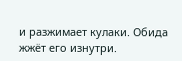и разжимает кулаки. Обида жжёт его изнутри.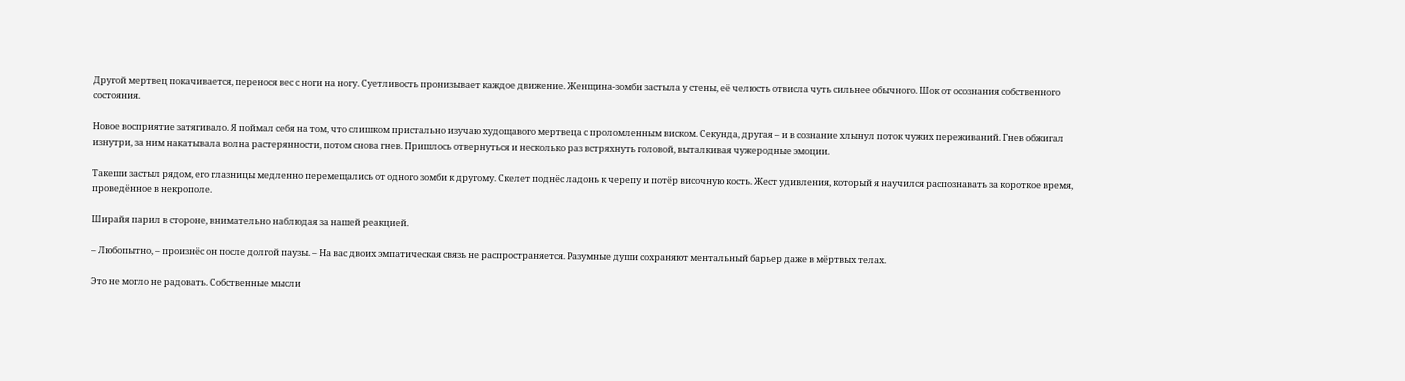Другой мертвец покачивается, перенося вес с ноги на ногу. Суетливость пронизывает каждое движение. Женщина-зомби застыла у стены, её челюсть отвисла чуть сильнее обычного. Шок от осознания собственного состояния.

Новое восприятие затягивало. Я поймал себя на том, что слишком пристально изучаю худощавого мертвеца с проломленным виском. Секунда, другая – и в сознание хлынул поток чужих переживаний. Гнев обжигал изнутри, за ним накатывала волна растерянности, потом снова гнев. Пришлось отвернуться и несколько раз встряхнуть головой, выталкивая чужеродные эмоции.

Такеши застыл рядом, его глазницы медленно перемещались от одного зомби к другому. Скелет поднёс ладонь к черепу и потёр височную кость. Жест удивления, который я научился распознавать за короткое время, проведённое в некрополе.

Ширайя парил в стороне, внимательно наблюдая за нашей реакцией.

– Любопытно, – произнёс он после долгой паузы. – На вас двоих эмпатическая связь не распространяется. Разумные души сохраняют ментальный барьер даже в мёртвых телах.

Это не могло не радовать. Собственные мысли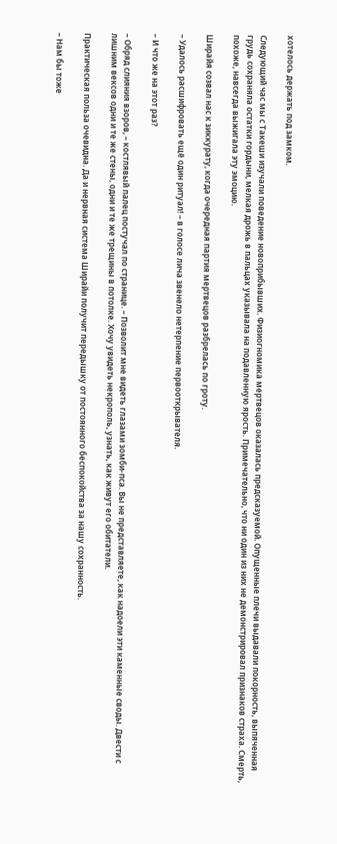хотелось держать под замком.

Следующий час мы с Такеши изучали поведение новоприбывших. Физиогномика мертвецов оказалась предсказуемой. Опущенные плечи выдавали покорность, выпяченная грудь сохраняла остатки гордыни, мелкая дрожь в пальцах указывала на подавленную ярость. Примечательно, что ни один из них не демонстрировал признаков страха. Смерть, похоже, навсегда выжигала эту эмоцию.

Ширайя созвал нас к зиккурату, когда очередная партия мертвецов разбрелась по гроту.

– Удалось расшифровать ещё один ритуал! – в голосе лича звенело нетерпение первооткрывателя.

– И что же на этот раз?

– Обряд слияния взоров, – костлявый палец постучал по странице. – Позволит мне видеть глазами зомби-пса. Вы не представляете, как надоели эти каменные своды. Двести с лишним вексов одни и те же стены, одни и те же трещины в потолке. Хочу увидеть некрополь, узнать, как живут его обитатели.

Практическая польза очевидна. Да и нервная система Ширайи получит передышку от постоянного беспокойства за нашу сохранность.

– Нам бы тоже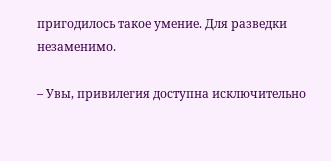пригодилось такое умение. Для разведки незаменимо.

– Увы, привилегия доступна исключительно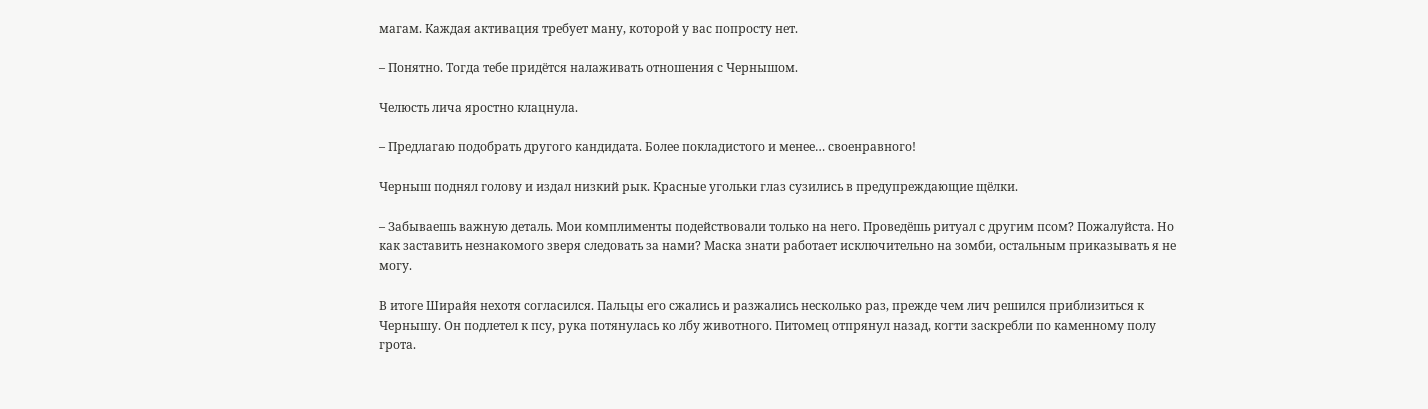магам. Каждая активация требует ману, которой у вас попросту нет.

– Понятно. Тогда тебе придётся налаживать отношения с Чернышом.

Челюсть лича яростно клацнула.

– Предлагаю подобрать другого кандидата. Более покладистого и менее… своенравного!

Черныш поднял голову и издал низкий рык. Красные угольки глаз сузились в предупреждающие щёлки.

– Забываешь важную деталь. Мои комплименты подействовали только на него. Проведёшь ритуал с другим псом? Пожалуйста. Но как заставить незнакомого зверя следовать за нами? Маска знати работает исключительно на зомби, остальным приказывать я не могу.

В итоге Ширайя нехотя согласился. Пальцы его сжались и разжались несколько раз, прежде чем лич решился приблизиться к Чернышу. Он подлетел к псу, рука потянулась ко лбу животного. Питомец отпрянул назад, когти заскребли по каменному полу грота.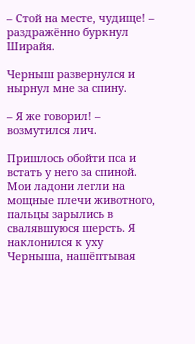– Стой на месте, чудище! – раздражённо буркнул Ширайя.

Черныш развернулся и нырнул мне за спину.

– Я же говорил! – возмутился лич.

Пришлось обойти пса и встать у него за спиной. Мои ладони легли на мощные плечи животного, пальцы зарылись в свалявшуюся шерсть. Я наклонился к уху Черныша, нашёптывая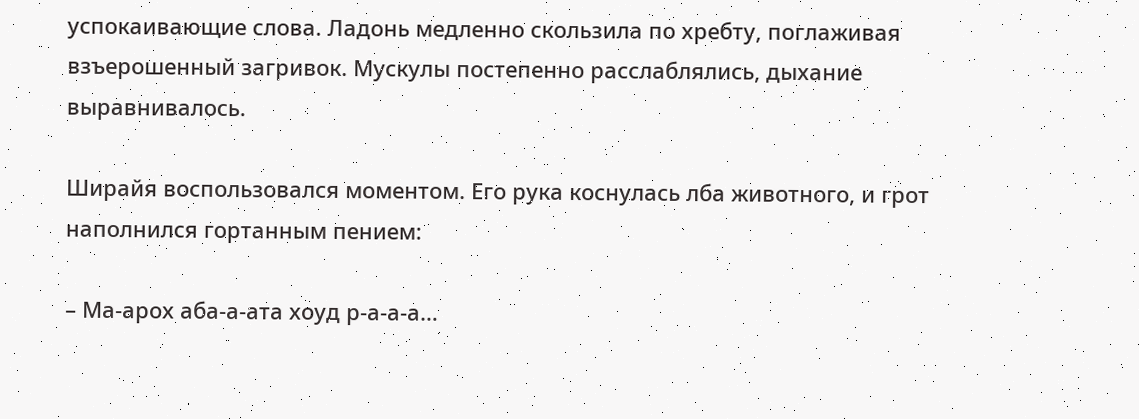успокаивающие слова. Ладонь медленно скользила по хребту, поглаживая взъерошенный загривок. Мускулы постепенно расслаблялись, дыхание выравнивалось.

Ширайя воспользовался моментом. Его рука коснулась лба животного, и грот наполнился гортанным пением:

– Ма-арох аба-а-ата хоуд р-а-а-а…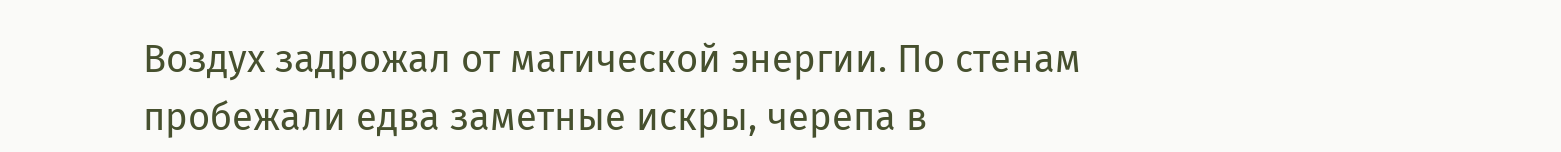Воздух задрожал от магической энергии. По стенам пробежали едва заметные искры, черепа в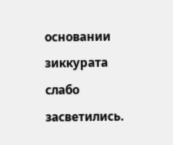основании зиккурата слабо засветились.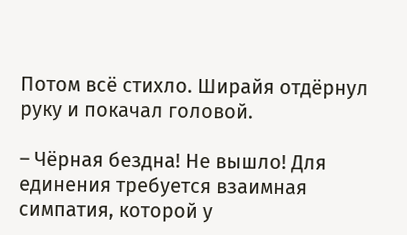Потом всё стихло. Ширайя отдёрнул руку и покачал головой.

– Чёрная бездна! Не вышло! Для единения требуется взаимная симпатия, которой у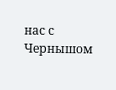нас с Чернышом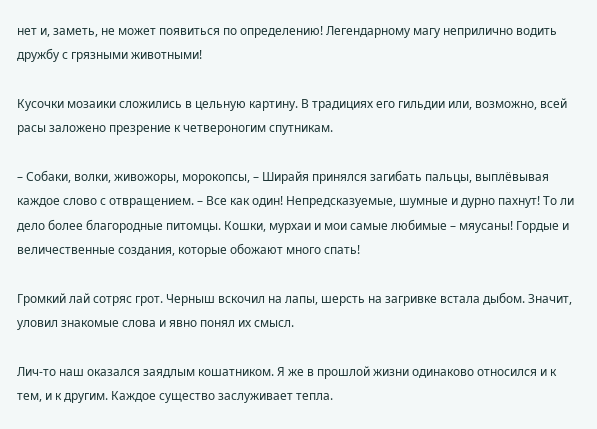нет и, заметь, не может появиться по определению! Легендарному магу неприлично водить дружбу с грязными животными!

Кусочки мозаики сложились в цельную картину. В традициях его гильдии или, возможно, всей расы заложено презрение к четвероногим спутникам.

– Собаки, волки, живожоры, морокопсы, – Ширайя принялся загибать пальцы, выплёвывая каждое слово с отвращением. – Все как один! Непредсказуемые, шумные и дурно пахнут! То ли дело более благородные питомцы. Кошки, мурхаи и мои самые любимые – мяусаны! Гордые и величественные создания, которые обожают много спать!

Громкий лай сотряс грот. Черныш вскочил на лапы, шерсть на загривке встала дыбом. Значит, уловил знакомые слова и явно понял их смысл.

Лич-то наш оказался заядлым кошатником. Я же в прошлой жизни одинаково относился и к тем, и к другим. Каждое существо заслуживает тепла.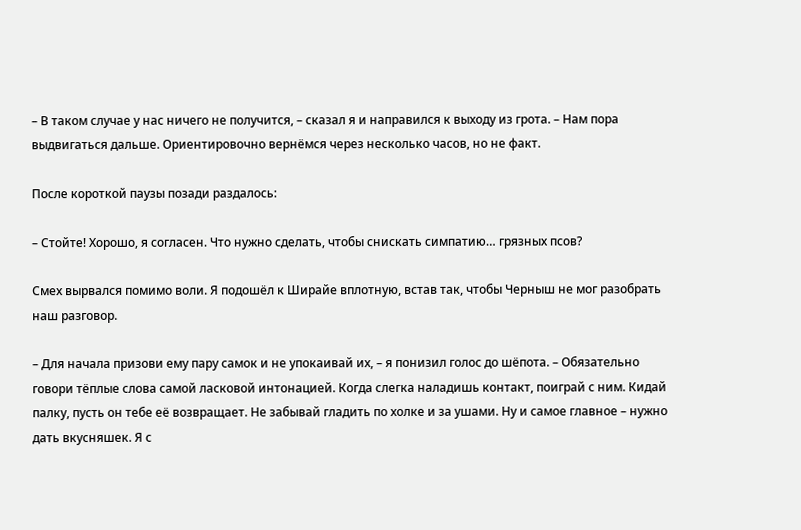– В таком случае у нас ничего не получится, – сказал я и направился к выходу из грота. – Нам пора выдвигаться дальше. Ориентировочно вернёмся через несколько часов, но не факт.

После короткой паузы позади раздалось:

– Стойте! Хорошо, я согласен. Что нужно сделать, чтобы снискать симпатию… грязных псов?

Смех вырвался помимо воли. Я подошёл к Ширайе вплотную, встав так, чтобы Черныш не мог разобрать наш разговор.

– Для начала призови ему пару самок и не упокаивай их, – я понизил голос до шёпота. – Обязательно говори тёплые слова самой ласковой интонацией. Когда слегка наладишь контакт, поиграй с ним. Кидай палку, пусть он тебе её возвращает. Не забывай гладить по холке и за ушами. Ну и самое главное – нужно дать вкусняшек. Я с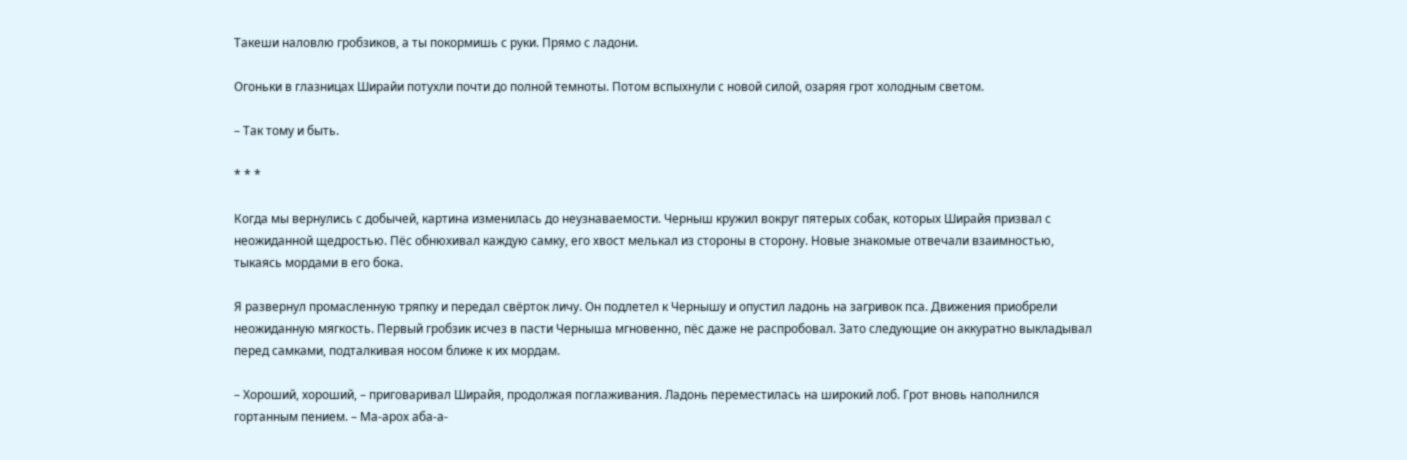Такеши наловлю гробзиков, а ты покормишь с руки. Прямо с ладони.

Огоньки в глазницах Ширайи потухли почти до полной темноты. Потом вспыхнули с новой силой, озаряя грот холодным светом.

– Так тому и быть.

* * *

Когда мы вернулись с добычей, картина изменилась до неузнаваемости. Черныш кружил вокруг пятерых собак, которых Ширайя призвал с неожиданной щедростью. Пёс обнюхивал каждую самку, его хвост мелькал из стороны в сторону. Новые знакомые отвечали взаимностью, тыкаясь мордами в его бока.

Я развернул промасленную тряпку и передал свёрток личу. Он подлетел к Чернышу и опустил ладонь на загривок пса. Движения приобрели неожиданную мягкость. Первый гробзик исчез в пасти Черныша мгновенно, пёс даже не распробовал. Зато следующие он аккуратно выкладывал перед самками, подталкивая носом ближе к их мордам.

– Хороший, хороший, – приговаривал Ширайя, продолжая поглаживания. Ладонь переместилась на широкий лоб. Грот вновь наполнился гортанным пением. – Ма-арох аба-а-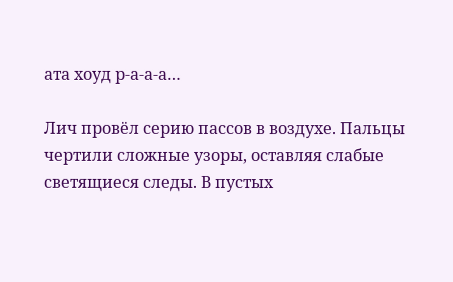ата хоуд р-а-а-а…

Лич провёл серию пассов в воздухе. Пальцы чертили сложные узоры, оставляя слабые светящиеся следы. В пустых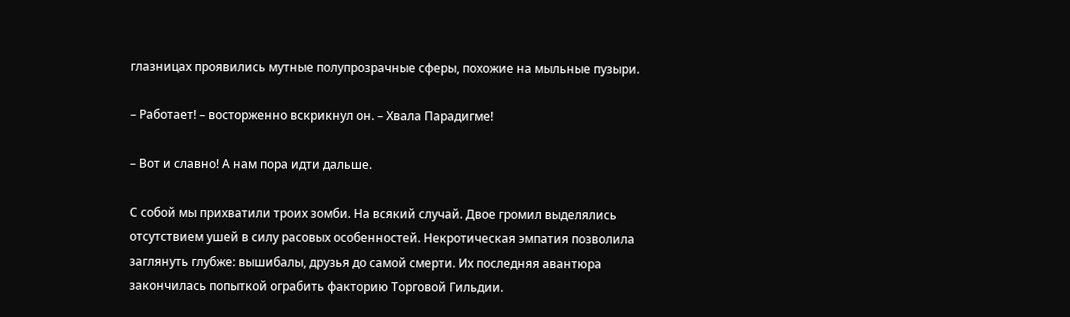глазницах проявились мутные полупрозрачные сферы, похожие на мыльные пузыри.

– Работает! – восторженно вскрикнул он. – Хвала Парадигме!

– Вот и славно! А нам пора идти дальше.

С собой мы прихватили троих зомби. На всякий случай. Двое громил выделялись отсутствием ушей в силу расовых особенностей. Некротическая эмпатия позволила заглянуть глубже: вышибалы, друзья до самой смерти. Их последняя авантюра закончилась попыткой ограбить факторию Торговой Гильдии.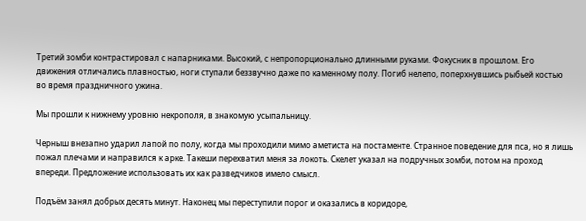Третий зомби контрастировал с напарниками. Высокий, с непропорционально длинными руками. Фокусник в прошлом. Его движения отличались плавностью, ноги ступали беззвучно даже по каменному полу. Погиб нелепо, поперхнувшись рыбьей костью во время праздничного ужина.

Мы прошли к нижнему уровню некрополя, в знакомую усыпальницу.

Черныш внезапно ударил лапой по полу, когда мы проходили мимо аметиста на постаменте. Странное поведение для пса, но я лишь пожал плечами и направился к арке. Такеши перехватил меня за локоть. Скелет указал на подручных зомби, потом на проход впереди. Предложение использовать их как разведчиков имело смысл.

Подъём занял добрых десять минут. Наконец мы переступили порог и оказались в коридоре,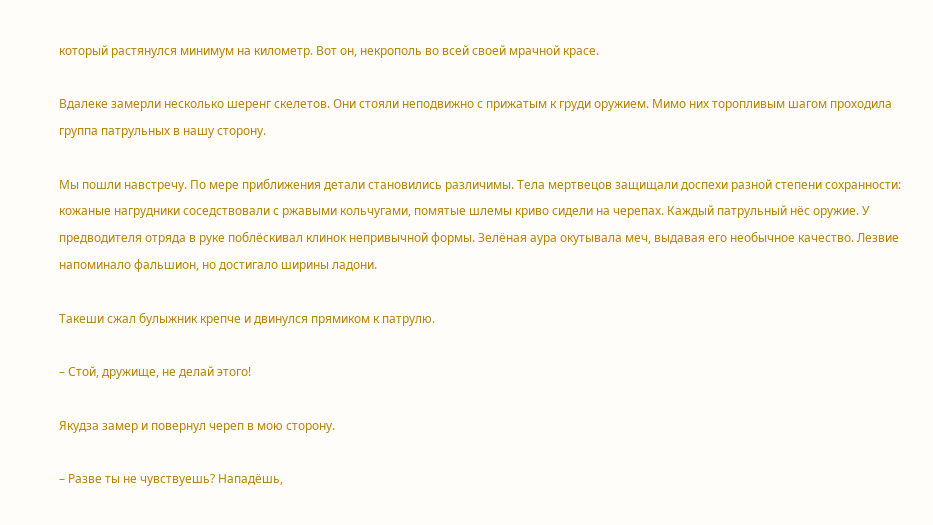который растянулся минимум на километр. Вот он, некрополь во всей своей мрачной красе.

Вдалеке замерли несколько шеренг скелетов. Они стояли неподвижно с прижатым к груди оружием. Мимо них торопливым шагом проходила группа патрульных в нашу сторону.

Мы пошли навстречу. По мере приближения детали становились различимы. Тела мертвецов защищали доспехи разной степени сохранности: кожаные нагрудники соседствовали с ржавыми кольчугами, помятые шлемы криво сидели на черепах. Каждый патрульный нёс оружие. У предводителя отряда в руке поблёскивал клинок непривычной формы. Зелёная аура окутывала меч, выдавая его необычное качество. Лезвие напоминало фальшион, но достигало ширины ладони.

Такеши сжал булыжник крепче и двинулся прямиком к патрулю.

– Стой, дружище, не делай этого!

Якудза замер и повернул череп в мою сторону.

– Разве ты не чувствуешь? Нападёшь,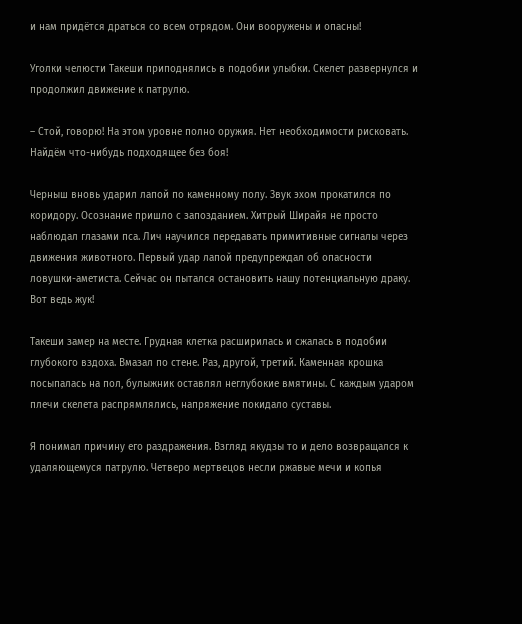и нам придётся драться со всем отрядом. Они вооружены и опасны!

Уголки челюсти Такеши приподнялись в подобии улыбки. Скелет развернулся и продолжил движение к патрулю.

– Стой, говорю! На этом уровне полно оружия. Нет необходимости рисковать. Найдём что-нибудь подходящее без боя!

Черныш вновь ударил лапой по каменному полу. Звук эхом прокатился по коридору. Осознание пришло с запозданием. Хитрый Ширайя не просто наблюдал глазами пса. Лич научился передавать примитивные сигналы через движения животного. Первый удар лапой предупреждал об опасности ловушки-аметиста. Сейчас он пытался остановить нашу потенциальную драку. Вот ведь жук!

Такеши замер на месте. Грудная клетка расширилась и сжалась в подобии глубокого вздоха. Вмазал по стене. Раз, другой, третий. Каменная крошка посыпалась на пол, булыжник оставлял неглубокие вмятины. С каждым ударом плечи скелета распрямлялись, напряжение покидало суставы.

Я понимал причину его раздражения. Взгляд якудзы то и дело возвращался к удаляющемуся патрулю. Четверо мертвецов несли ржавые мечи и копья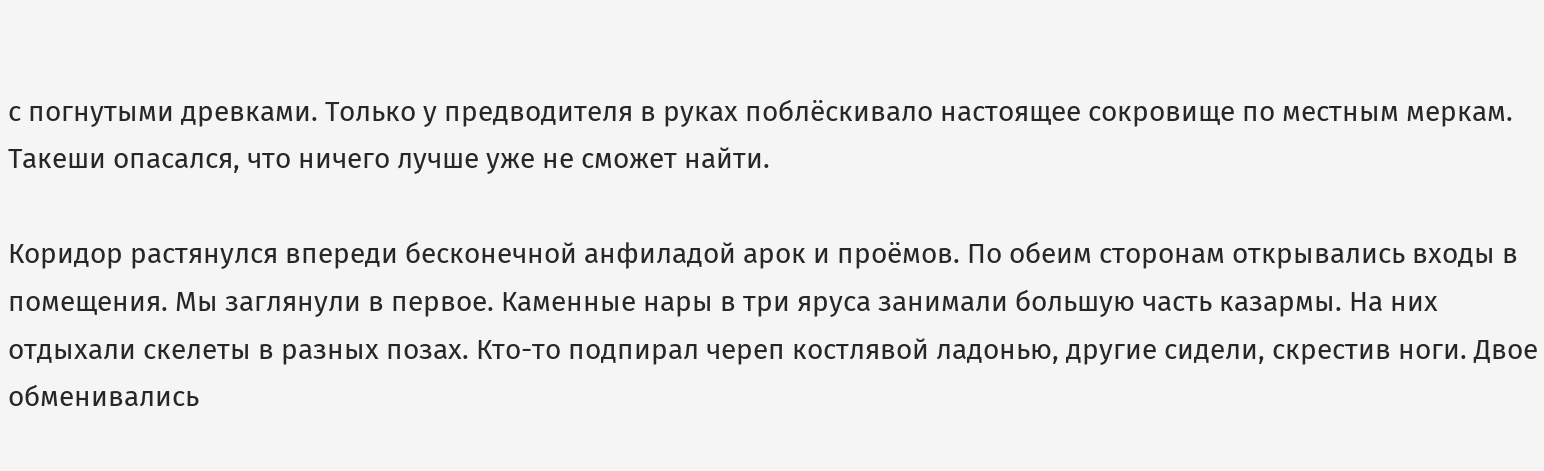с погнутыми древками. Только у предводителя в руках поблёскивало настоящее сокровище по местным меркам. Такеши опасался, что ничего лучше уже не сможет найти.

Коридор растянулся впереди бесконечной анфиладой арок и проёмов. По обеим сторонам открывались входы в помещения. Мы заглянули в первое. Каменные нары в три яруса занимали большую часть казармы. На них отдыхали скелеты в разных позах. Кто-то подпирал череп костлявой ладонью, другие сидели, скрестив ноги. Двое обменивались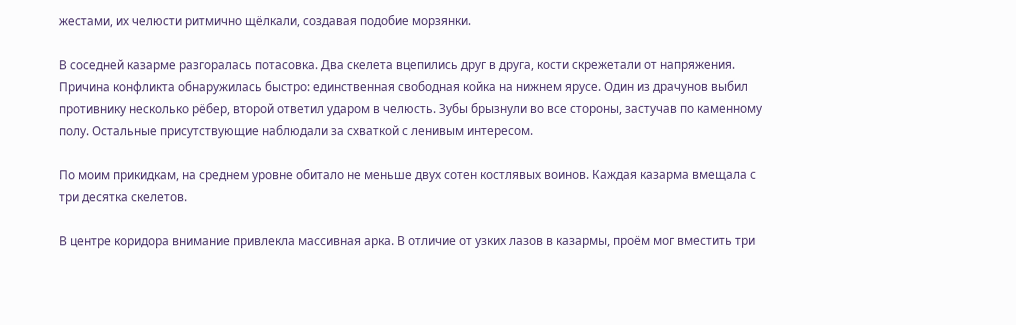жестами, их челюсти ритмично щёлкали, создавая подобие морзянки.

В соседней казарме разгоралась потасовка. Два скелета вцепились друг в друга, кости скрежетали от напряжения. Причина конфликта обнаружилась быстро: единственная свободная койка на нижнем ярусе. Один из драчунов выбил противнику несколько рёбер, второй ответил ударом в челюсть. Зубы брызнули во все стороны, застучав по каменному полу. Остальные присутствующие наблюдали за схваткой с ленивым интересом.

По моим прикидкам, на среднем уровне обитало не меньше двух сотен костлявых воинов. Каждая казарма вмещала с три десятка скелетов.

В центре коридора внимание привлекла массивная арка. В отличие от узких лазов в казармы, проём мог вместить три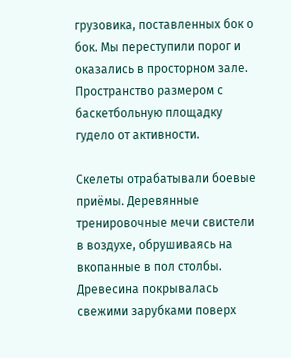грузовика, поставленных бок о бок. Мы переступили порог и оказались в просторном зале. Пространство размером с баскетбольную площадку гудело от активности.

Скелеты отрабатывали боевые приёмы. Деревянные тренировочные мечи свистели в воздухе, обрушиваясь на вкопанные в пол столбы. Древесина покрывалась свежими зарубками поверх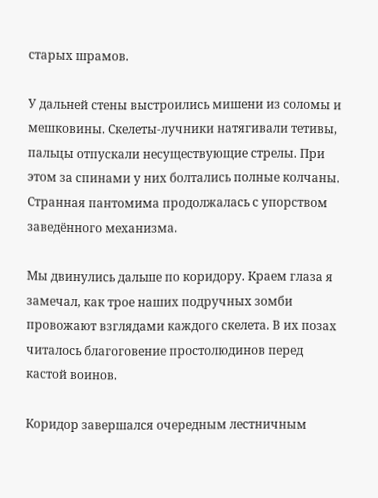старых шрамов.

У дальней стены выстроились мишени из соломы и мешковины. Скелеты-лучники натягивали тетивы, пальцы отпускали несуществующие стрелы. При этом за спинами у них болтались полные колчаны. Странная пантомима продолжалась с упорством заведённого механизма.

Мы двинулись дальше по коридору. Краем глаза я замечал, как трое наших подручных зомби провожают взглядами каждого скелета. В их позах читалось благоговение простолюдинов перед кастой воинов.

Коридор завершался очередным лестничным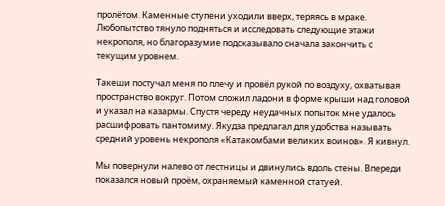пролётом. Каменные ступени уходили вверх, теряясь в мраке. Любопытство тянуло подняться и исследовать следующие этажи некрополя, но благоразумие подсказывало сначала закончить с текущим уровнем.

Такеши постучал меня по плечу и провёл рукой по воздуху, охватывая пространство вокруг. Потом сложил ладони в форме крыши над головой и указал на казармы. Спустя череду неудачных попыток мне удалось расшифровать пантомиму. Якудза предлагал для удобства называть средний уровень некрополя «Катакомбами великих воинов». Я кивнул.

Мы повернули налево от лестницы и двинулись вдоль стены. Впереди показался новый проём, охраняемый каменной статуей.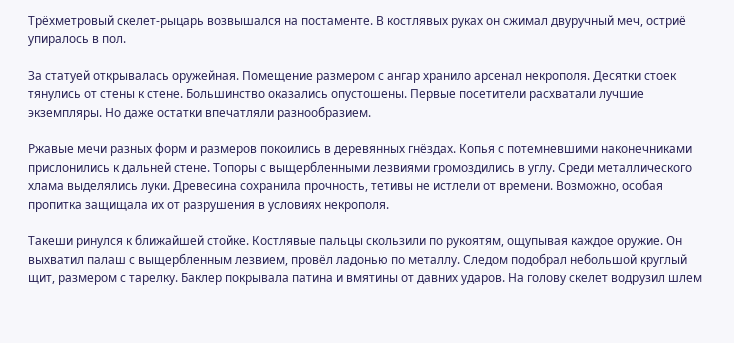Трёхметровый скелет-рыцарь возвышался на постаменте. В костлявых руках он сжимал двуручный меч, остриё упиралось в пол.

За статуей открывалась оружейная. Помещение размером с ангар хранило арсенал некрополя. Десятки стоек тянулись от стены к стене. Большинство оказались опустошены. Первые посетители расхватали лучшие экземпляры. Но даже остатки впечатляли разнообразием.

Ржавые мечи разных форм и размеров покоились в деревянных гнёздах. Копья с потемневшими наконечниками прислонились к дальней стене. Топоры с выщербленными лезвиями громоздились в углу. Среди металлического хлама выделялись луки. Древесина сохранила прочность, тетивы не истлели от времени. Возможно, особая пропитка защищала их от разрушения в условиях некрополя.

Такеши ринулся к ближайшей стойке. Костлявые пальцы скользили по рукоятям, ощупывая каждое оружие. Он выхватил палаш с выщербленным лезвием, провёл ладонью по металлу. Следом подобрал небольшой круглый щит, размером с тарелку. Баклер покрывала патина и вмятины от давних ударов. На голову скелет водрузил шлем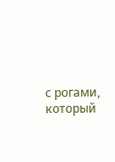с рогами, который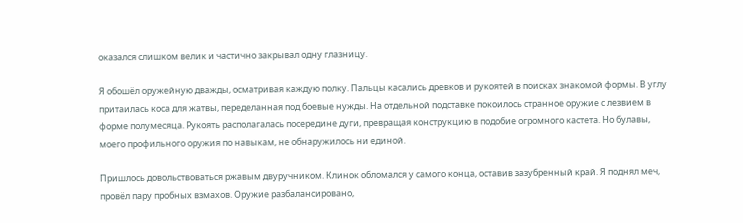оказался слишком велик и частично закрывал одну глазницу.

Я обошёл оружейную дважды, осматривая каждую полку. Пальцы касались древков и рукоятей в поисках знакомой формы. В углу притаилась коса для жатвы, переделанная под боевые нужды. На отдельной подставке покоилось странное оружие с лезвием в форме полумесяца. Рукоять располагалась посередине дуги, превращая конструкцию в подобие огромного кастета. Но булавы, моего профильного оружия по навыкам, не обнаружилось ни единой.

Пришлось довольствоваться ржавым двуручником. Клинок обломался у самого конца, оставив зазубренный край. Я поднял меч, провёл пару пробных взмахов. Оружие разбалансировано,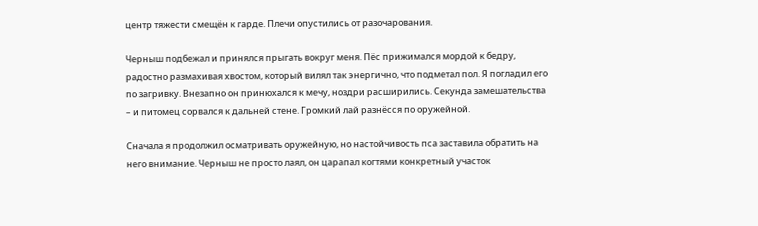центр тяжести смещён к гарде. Плечи опустились от разочарования.

Черныш подбежал и принялся прыгать вокруг меня. Пёс прижимался мордой к бедру, радостно размахивая хвостом, который вилял так энергично, что подметал пол. Я погладил его по загривку. Внезапно он принюхался к мечу, ноздри расширились. Секунда замешательства – и питомец сорвался к дальней стене. Громкий лай разнёсся по оружейной.

Сначала я продолжил осматривать оружейную, но настойчивость пса заставила обратить на него внимание. Черныш не просто лаял, он царапал когтями конкретный участок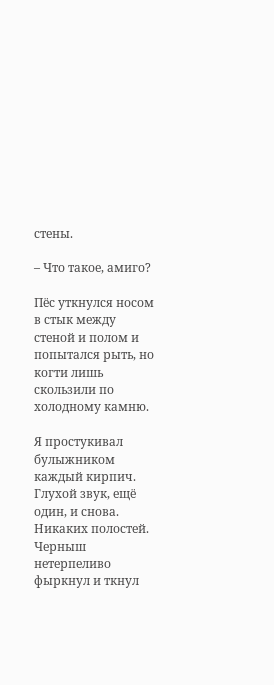стены.

– Что такое, амиго?

Пёс уткнулся носом в стык между стеной и полом и попытался рыть, но когти лишь скользили по холодному камню.

Я простукивал булыжником каждый кирпич. Глухой звук, ещё один, и снова. Никаких полостей. Черныш нетерпеливо фыркнул и ткнул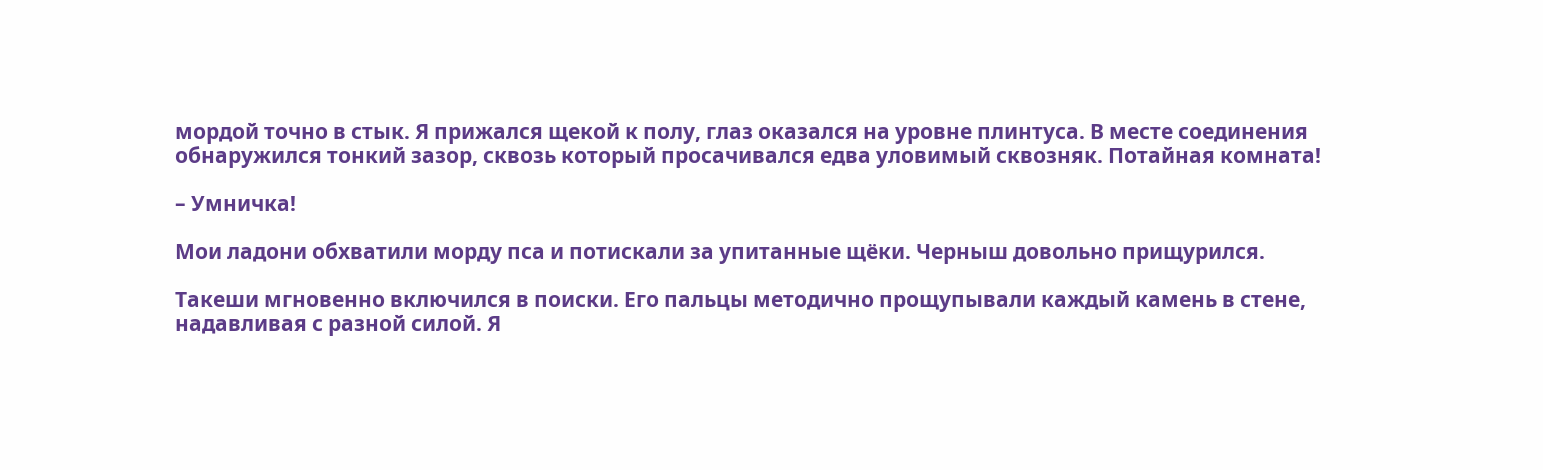мордой точно в стык. Я прижался щекой к полу, глаз оказался на уровне плинтуса. В месте соединения обнаружился тонкий зазор, сквозь который просачивался едва уловимый сквозняк. Потайная комната!

– Умничка!

Мои ладони обхватили морду пса и потискали за упитанные щёки. Черныш довольно прищурился.

Такеши мгновенно включился в поиски. Его пальцы методично прощупывали каждый камень в стене, надавливая с разной силой. Я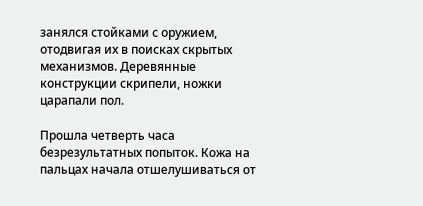занялся стойками с оружием, отодвигая их в поисках скрытых механизмов. Деревянные конструкции скрипели, ножки царапали пол.

Прошла четверть часа безрезультатных попыток. Кожа на пальцах начала отшелушиваться от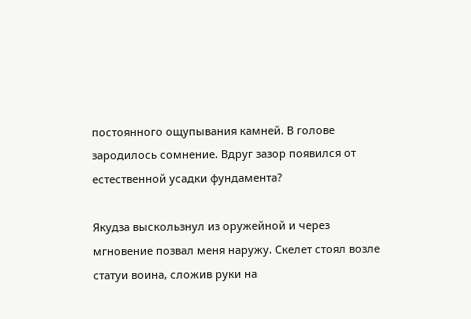постоянного ощупывания камней. В голове зародилось сомнение. Вдруг зазор появился от естественной усадки фундамента?

Якудза выскользнул из оружейной и через мгновение позвал меня наружу. Скелет стоял возле статуи воина, сложив руки на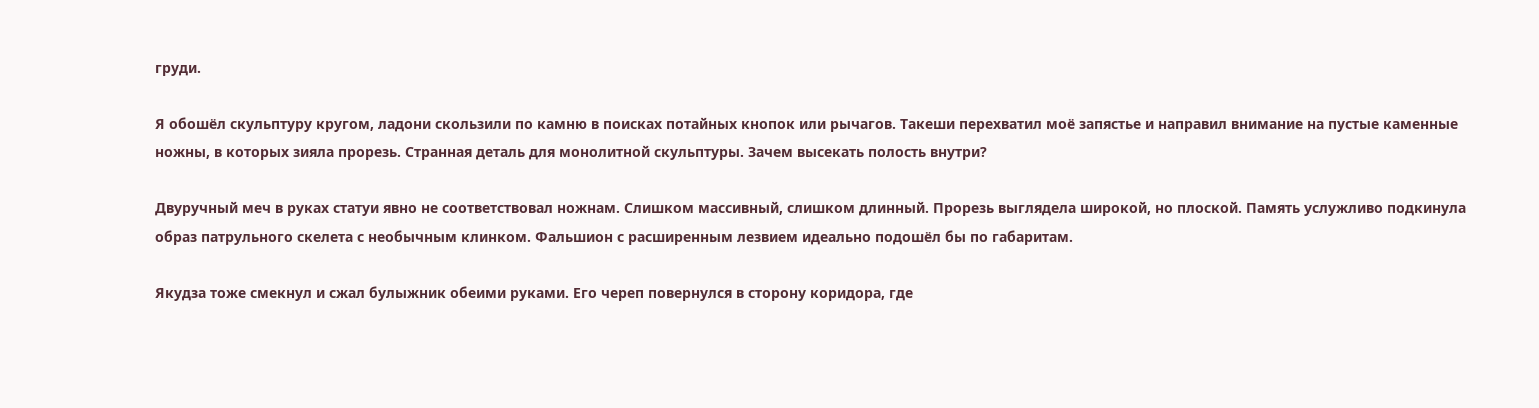груди.

Я обошёл скульптуру кругом, ладони скользили по камню в поисках потайных кнопок или рычагов. Такеши перехватил моё запястье и направил внимание на пустые каменные ножны, в которых зияла прорезь. Странная деталь для монолитной скульптуры. Зачем высекать полость внутри?

Двуручный меч в руках статуи явно не соответствовал ножнам. Слишком массивный, слишком длинный. Прорезь выглядела широкой, но плоской. Память услужливо подкинула образ патрульного скелета с необычным клинком. Фальшион с расширенным лезвием идеально подошёл бы по габаритам.

Якудза тоже смекнул и сжал булыжник обеими руками. Его череп повернулся в сторону коридора, где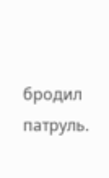бродил патруль.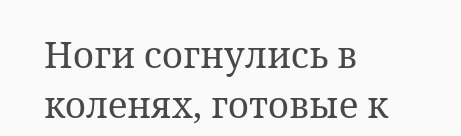Ноги согнулись в коленях, готовые к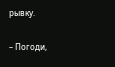рывку.

– Погоди,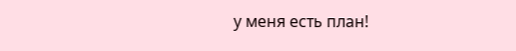у меня есть план!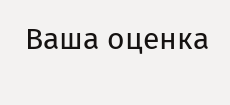Ваша оценка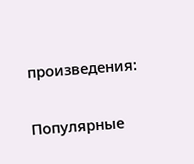произведения:

Популярные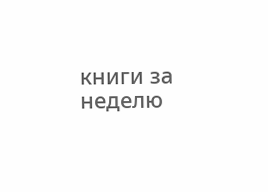книги за неделю